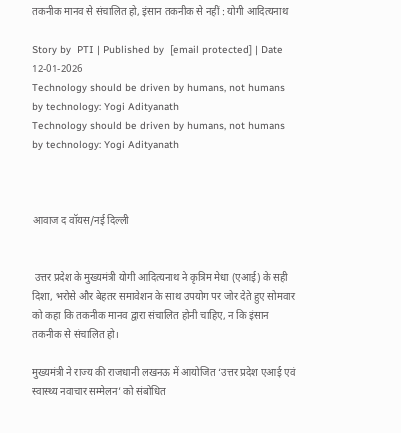तकनीक मानव से संचालित हो, इंसान तकनीक से नहीं : योगी आदित्यनाथ

Story by  PTI | Published by  [email protected] | Date 12-01-2026
Technology should be driven by humans, not humans by technology: Yogi Adityanath
Technology should be driven by humans, not humans by technology: Yogi Adityanath



आवाज द वॉयस/नई दिल्ली


 उत्तर प्रदेश के मुख्यमंत्री योगी आदित्यनाथ ने कृत्रिम मेधा (एआई) के सही दिशा, भरोसे और बेहतर समावेशन के साथ उपयोग पर जोर देते हुए सोमवार को कहा कि तकनीक मानव द्वारा संचालित होनी चाहिए, न कि इंसान तकनीक से संचालित हो।

मुख्यमंत्री ने राज्य की राजधानी लखनऊ में आयोजित ‘उत्तर प्रदेश एआई एवं स्वास्थ्य नवाचार सम्मेलन’ को संबोधित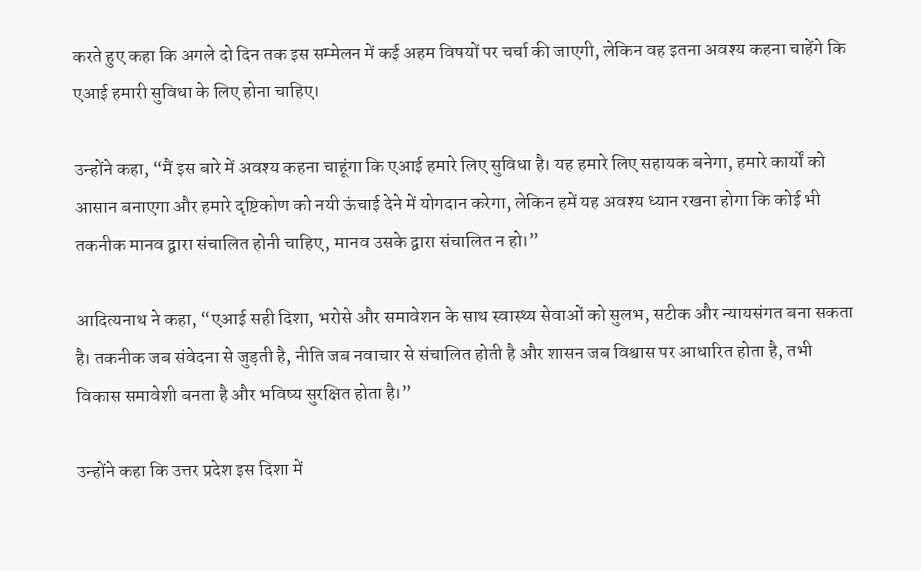करते हुए कहा कि अगले दो दिन तक इस सम्मेलन में कई अहम विषयों पर चर्चा की जाएगी, लेकिन वह इतना अवश्य कहना चाहेंगे कि एआई हमारी सुविधा के लिए होना चाहिए।

उन्होंने कहा, “मैं इस बारे में अवश्य कहना चाहूंगा कि एआई हमारे लिए सुविधा है। यह हमारे लिए सहायक बनेगा, हमारे कार्यों को आसान बनाएगा और हमारे दृष्टिकोण को नयी ऊंचाई देने में योगदान करेगा, लेकिन हमें यह अवश्य ध्यान रखना होगा कि कोई भी तकनीक मानव द्वारा संचालित होनी चाहिए, मानव उसके द्वारा संचालित न हो।”

आदित्यनाथ ने कहा, “एआई सही दिशा, भरोसे और समावेशन के साथ स्वास्थ्य सेवाओं को सुलभ, सटीक और न्यायसंगत बना सकता है। तकनीक जब संवेदना से जुड़ती है, नीति जब नवाचार से संचालित होती है और शासन जब विश्वास पर आधारित होता है, तभी विकास समावेशी बनता है और भविष्य सुरक्षित होता है।”

उन्होंने कहा कि उत्तर प्रदेश इस दिशा में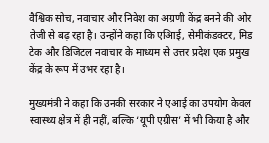वैश्विक सोच, नवाचार और निवेश का अग्रणी केंद्र बनने की ओर तेजी से बढ़ रहा है। उन्होंने कहा कि एआिई, सेमीकंडक्टर, मिड टेक और डिजिटल नवाचार के माध्यम से उत्तर प्रदेश एक प्रमुख केंद्र के रूप में उभर रहा है।

मुख्यमंत्री ने कहा कि उनकी सरकार ने एआई का उपयोग केवल स्वास्थ्य क्षेत्र में ही नहीं, बल्कि ‘यूपी एग्रीस’ में भी किया है और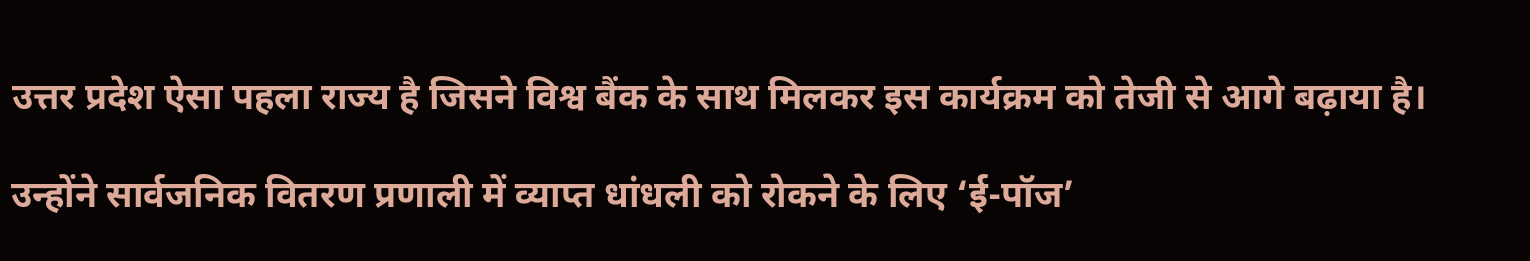उत्तर प्रदेश ऐसा पहला राज्य है जिसने विश्व बैंक के साथ मिलकर इस कार्यक्रम को तेजी से आगे बढ़ाया है।

उन्होंने सार्वजनिक वितरण प्रणाली में व्याप्त धांधली को रोकने के लिए ‘ई-पॉज’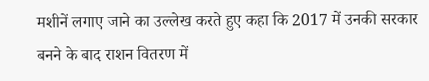मशीनें लगाए जाने का उल्लेख करते हुए कहा कि 2017 में उनकी सरकार बनने के बाद राशन वितरण में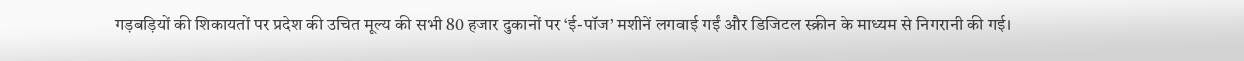गड़बड़ियों की शिकायतों पर प्रदेश की उचित मूल्य की सभी 80 हजार दुकानों पर ‘ई-पॉज’ मशीनें लगवाई गईं और डिजिटल स्क्रीन के माध्यम से निगरानी की गई।